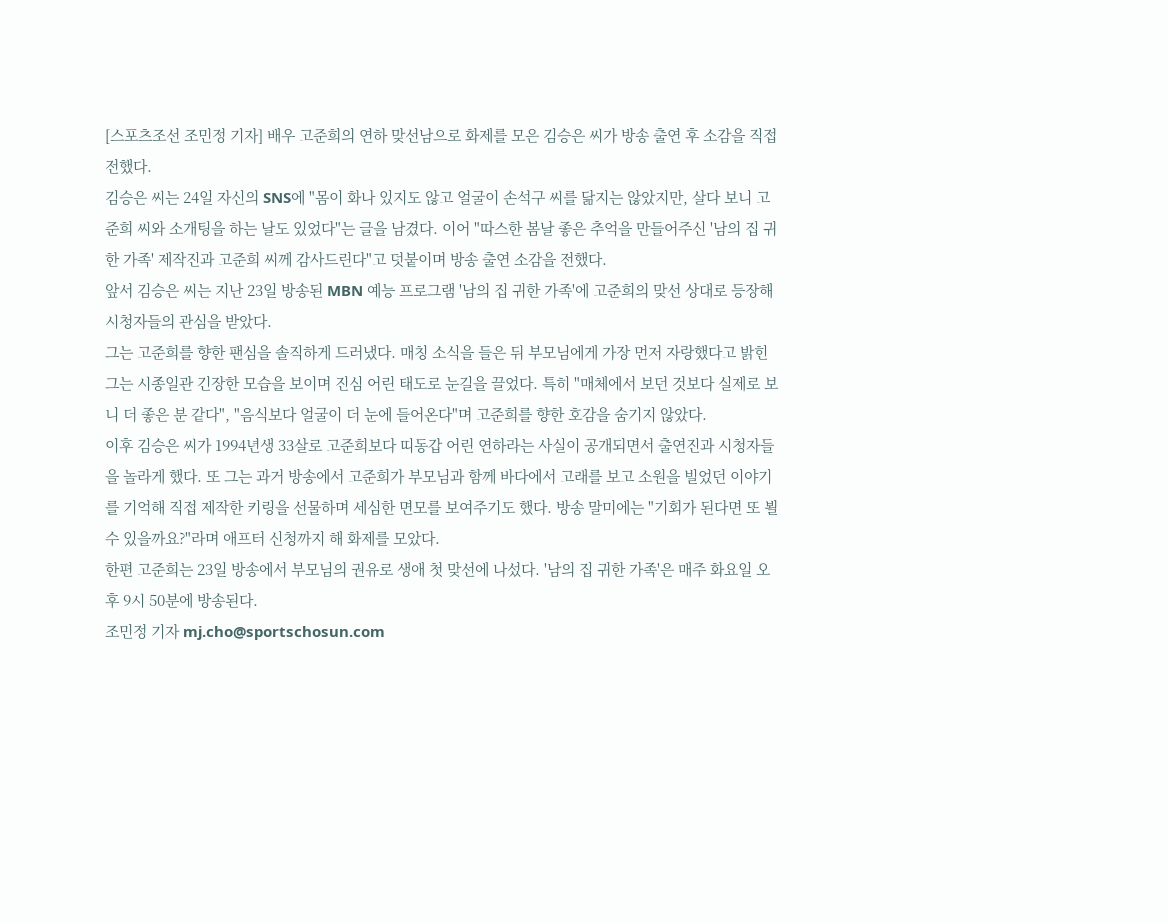[스포츠조선 조민정 기자] 배우 고준희의 연하 맞선남으로 화제를 모은 김승은 씨가 방송 출연 후 소감을 직접 전했다.
김승은 씨는 24일 자신의 SNS에 "몸이 화나 있지도 않고 얼굴이 손석구 씨를 닮지는 않았지만, 살다 보니 고준희 씨와 소개팅을 하는 날도 있었다"는 글을 남겼다. 이어 "따스한 봄날 좋은 추억을 만들어주신 '남의 집 귀한 가족' 제작진과 고준희 씨께 감사드린다"고 덧붙이며 방송 출연 소감을 전했다.
앞서 김승은 씨는 지난 23일 방송된 MBN 예능 프로그램 '남의 집 귀한 가족'에 고준희의 맞선 상대로 등장해 시청자들의 관심을 받았다.
그는 고준희를 향한 팬심을 솔직하게 드러냈다. 매칭 소식을 들은 뒤 부모님에게 가장 먼저 자랑했다고 밝힌 그는 시종일관 긴장한 모습을 보이며 진심 어린 태도로 눈길을 끌었다. 특히 "매체에서 보던 것보다 실제로 보니 더 좋은 분 같다", "음식보다 얼굴이 더 눈에 들어온다"며 고준희를 향한 호감을 숨기지 않았다.
이후 김승은 씨가 1994년생 33살로 고준희보다 띠동갑 어린 연하라는 사실이 공개되면서 출연진과 시청자들을 놀라게 했다. 또 그는 과거 방송에서 고준희가 부모님과 함께 바다에서 고래를 보고 소원을 빌었던 이야기를 기억해 직접 제작한 키링을 선물하며 세심한 면모를 보여주기도 했다. 방송 말미에는 "기회가 된다면 또 뵐 수 있을까요?"라며 애프터 신청까지 해 화제를 모았다.
한편 고준희는 23일 방송에서 부모님의 권유로 생애 첫 맞선에 나섰다. '남의 집 귀한 가족'은 매주 화요일 오후 9시 50분에 방송된다.
조민정 기자 mj.cho@sportschosun.com